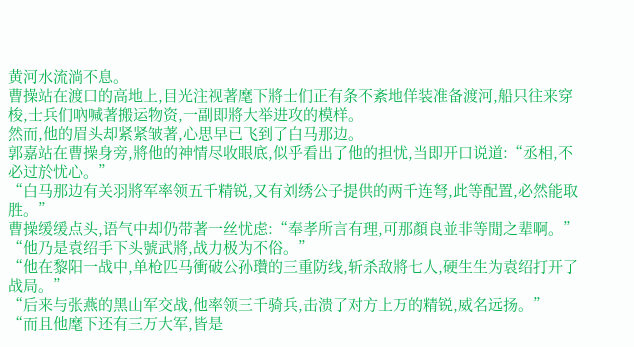黄河水流淌不息。
曹操站在渡口的高地上,目光注视著麾下將士们正有条不紊地佯装准备渡河,船只往来穿梭,士兵们吶喊著搬运物资,一副即將大举进攻的模样。
然而,他的眉头却紧紧皱著,心思早已飞到了白马那边。
郭嘉站在曹操身旁,將他的神情尽收眼底,似乎看出了他的担忧,当即开口说道:“丞相,不必过於忧心。”
“白马那边有关羽將军率领五千精锐,又有刘绣公子提供的两千连弩,此等配置,必然能取胜。”
曹操缓缓点头,语气中却仍带著一丝忧虑:“奉孝所言有理,可那顏良並非等閒之辈啊。”
“他乃是袁绍手下头號武將,战力极为不俗。”
“他在黎阳一战中,单枪匹马衝破公孙瓚的三重防线,斩杀敌將七人,硬生生为袁绍打开了战局。”
“后来与张燕的黑山军交战,他率领三千骑兵,击溃了对方上万的精锐,威名远扬。”
“而且他麾下还有三万大军,皆是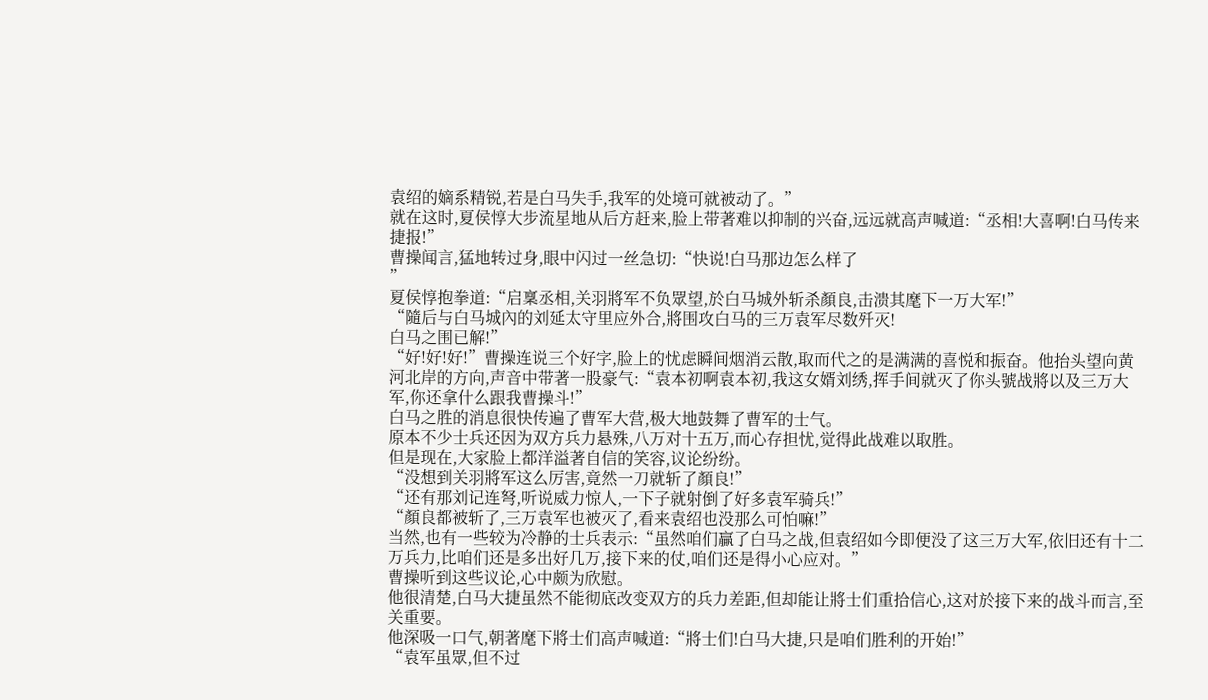袁绍的嫡系精锐,若是白马失手,我军的处境可就被动了。”
就在这时,夏侯惇大步流星地从后方赶来,脸上带著难以抑制的兴奋,远远就高声喊道:“丞相!大喜啊!白马传来捷报!”
曹操闻言,猛地转过身,眼中闪过一丝急切:“快说!白马那边怎么样了
”
夏侯惇抱拳道:“启稟丞相,关羽將军不负眾望,於白马城外斩杀顏良,击溃其麾下一万大军!”
“隨后与白马城內的刘延太守里应外合,將围攻白马的三万袁军尽数歼灭!
白马之围已解!”
“好!好!好!”曹操连说三个好字,脸上的忧虑瞬间烟消云散,取而代之的是满满的喜悦和振奋。他抬头望向黄河北岸的方向,声音中带著一股豪气:“袁本初啊袁本初,我这女婿刘绣,挥手间就灭了你头號战將以及三万大军,你还拿什么跟我曹操斗!”
白马之胜的消息很快传遍了曹军大营,极大地鼓舞了曹军的士气。
原本不少士兵还因为双方兵力悬殊,八万对十五万,而心存担忧,觉得此战难以取胜。
但是现在,大家脸上都洋溢著自信的笑容,议论纷纷。
“没想到关羽將军这么厉害,竟然一刀就斩了顏良!”
“还有那刘记连弩,听说威力惊人,一下子就射倒了好多袁军骑兵!”
“顏良都被斩了,三万袁军也被灭了,看来袁绍也没那么可怕嘛!”
当然,也有一些较为冷静的士兵表示:“虽然咱们贏了白马之战,但袁绍如今即便没了这三万大军,依旧还有十二万兵力,比咱们还是多出好几万,接下来的仗,咱们还是得小心应对。”
曹操听到这些议论,心中颇为欣慰。
他很清楚,白马大捷虽然不能彻底改变双方的兵力差距,但却能让將士们重拾信心,这对於接下来的战斗而言,至关重要。
他深吸一口气,朝著麾下將士们高声喊道:“將士们!白马大捷,只是咱们胜利的开始!”
“袁军虽眾,但不过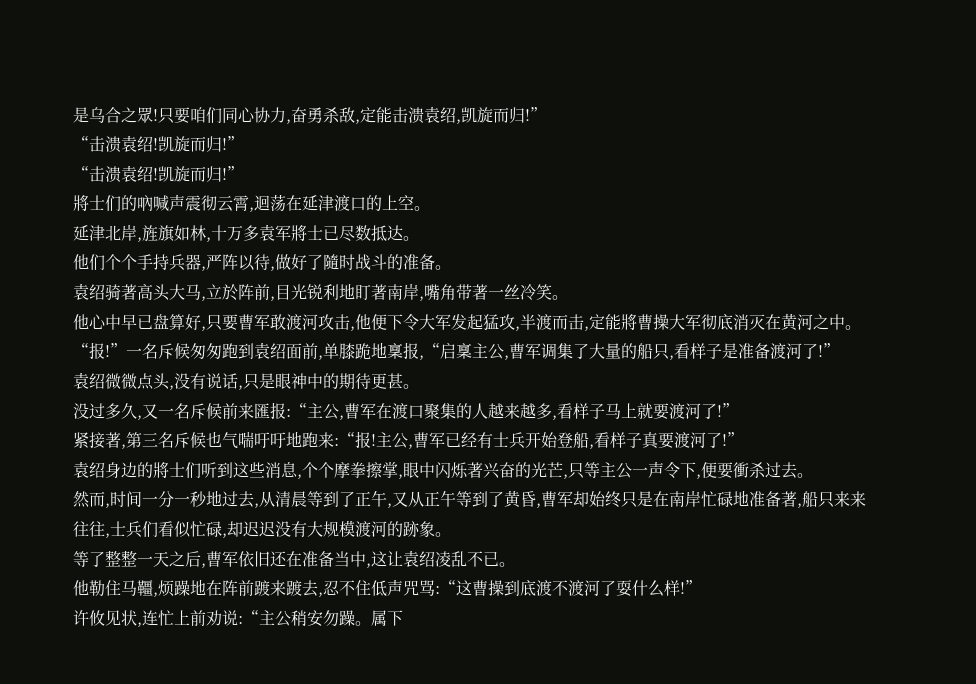是乌合之眾!只要咱们同心协力,奋勇杀敌,定能击溃袁绍,凯旋而归!”
“击溃袁绍!凯旋而归!”
“击溃袁绍!凯旋而归!”
將士们的吶喊声震彻云霄,迴荡在延津渡口的上空。
延津北岸,旌旗如林,十万多袁军將士已尽数抵达。
他们个个手持兵器,严阵以待,做好了隨时战斗的准备。
袁绍骑著高头大马,立於阵前,目光锐利地盯著南岸,嘴角带著一丝冷笑。
他心中早已盘算好,只要曹军敢渡河攻击,他便下令大军发起猛攻,半渡而击,定能將曹操大军彻底消灭在黄河之中。
“报!”一名斥候匆匆跑到袁绍面前,单膝跪地稟报,“启稟主公,曹军调集了大量的船只,看样子是准备渡河了!”
袁绍微微点头,没有说话,只是眼神中的期待更甚。
没过多久,又一名斥候前来匯报:“主公,曹军在渡口聚集的人越来越多,看样子马上就要渡河了!”
紧接著,第三名斥候也气喘吁吁地跑来:“报!主公,曹军已经有士兵开始登船,看样子真要渡河了!”
袁绍身边的將士们听到这些消息,个个摩拳擦掌,眼中闪烁著兴奋的光芒,只等主公一声令下,便要衝杀过去。
然而,时间一分一秒地过去,从清晨等到了正午,又从正午等到了黄昏,曹军却始终只是在南岸忙碌地准备著,船只来来往往,士兵们看似忙碌,却迟迟没有大规模渡河的跡象。
等了整整一天之后,曹军依旧还在准备当中,这让袁绍凌乱不已。
他勒住马韁,烦躁地在阵前踱来踱去,忍不住低声咒骂:“这曹操到底渡不渡河了耍什么样!”
许攸见状,连忙上前劝说:“主公稍安勿躁。属下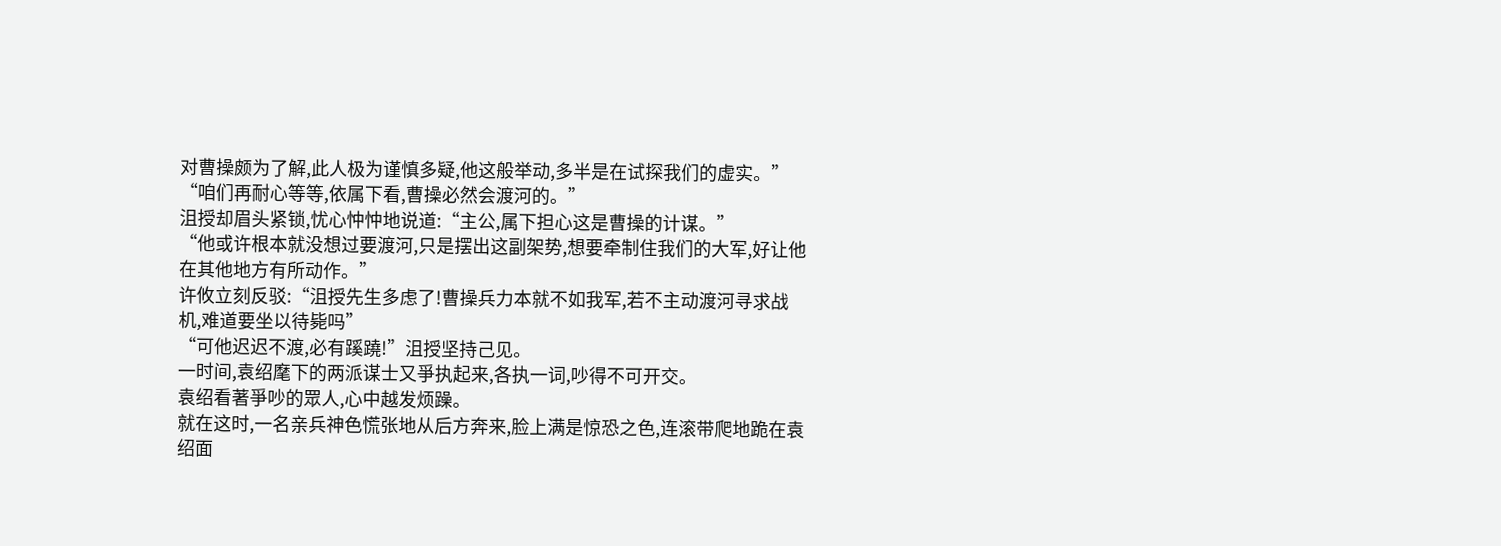对曹操颇为了解,此人极为谨慎多疑,他这般举动,多半是在试探我们的虚实。”
“咱们再耐心等等,依属下看,曹操必然会渡河的。”
沮授却眉头紧锁,忧心忡忡地说道:“主公,属下担心这是曹操的计谋。”
“他或许根本就没想过要渡河,只是摆出这副架势,想要牵制住我们的大军,好让他在其他地方有所动作。”
许攸立刻反驳:“沮授先生多虑了!曹操兵力本就不如我军,若不主动渡河寻求战机,难道要坐以待毙吗”
“可他迟迟不渡,必有蹊蹺!”沮授坚持己见。
一时间,袁绍麾下的两派谋士又爭执起来,各执一词,吵得不可开交。
袁绍看著爭吵的眾人,心中越发烦躁。
就在这时,一名亲兵神色慌张地从后方奔来,脸上满是惊恐之色,连滚带爬地跪在袁绍面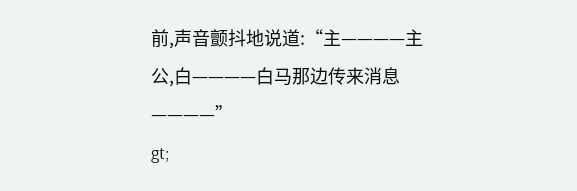前,声音颤抖地说道:“主————主公,白————白马那边传来消息————”
gt;